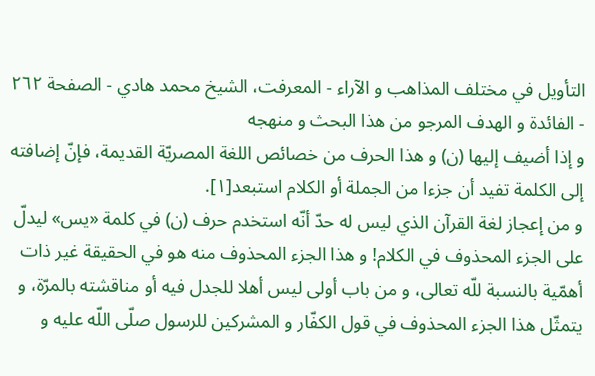التأويل في مختلف المذاهب و الآراء - المعرفت، الشيخ محمد هادي - الصفحة ٢٦٢ - الفائدة و الهدف المرجو من هذا البحث و منهجه
و إذا أضيف إليها (ن) و هذا الحرف من خصائص اللغة المصريّة القديمة، فإنّ إضافته إلى الكلمة تفيد أن جزءا من الجملة أو الكلام استبعد[١].
و من إعجاز لغة القرآن الذي ليس له حدّ أنّه استخدم حرف (ن) في كلمة «يس» ليدلّ على الجزء المحذوف في الكلام! و هذا الجزء المحذوف منه هو في الحقيقة غير ذات أهمّية بالنسبة للّه تعالى، و من باب أولى ليس أهلا للجدل فيه أو مناقشته بالمرّة، و يتمثّل هذا الجزء المحذوف في قول الكفّار و المشركين للرسول صلّى اللّه عليه و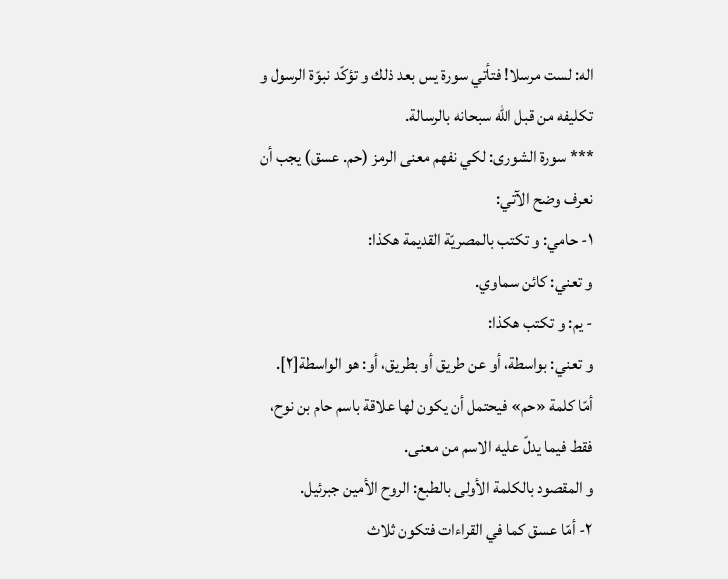اله: لست مرسلا! فتأتي سورة يس بعد ذلك و تؤكّد نبوّة الرسول و تكليفه من قبل اللّه سبحانه بالرسالة.
*** سورة الشورى: لكي نفهم معنى الرمز (حم. عسق) يجب أن نعرف وضح الآتي:
١- حامي: و تكتب بالمصريّة القديمة هكذا:
و تعني: كائن سماوي.
- يم: و تكتب هكذا:
و تعني: بواسطة، أو عن طريق أو بطريق، أو: هو الواسطة[٢].
أمّا كلمة «حم» فيحتمل أن يكون لها علاقة باسم حام بن نوح، فقط فيما يدلّ عليه الاسم من معنى.
و المقصود بالكلمة الأولى بالطبع: الروح الأمين جبرئيل.
٢- أمّا عسق كما في القراءات فتكون ثلاث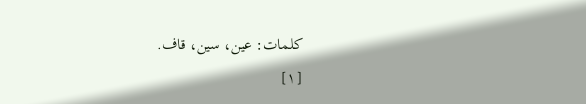كلمات: عين، سين، قاف.
[١]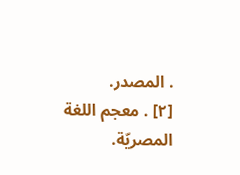. المصدر.
[٢] . معجم اللغة المصريّة.